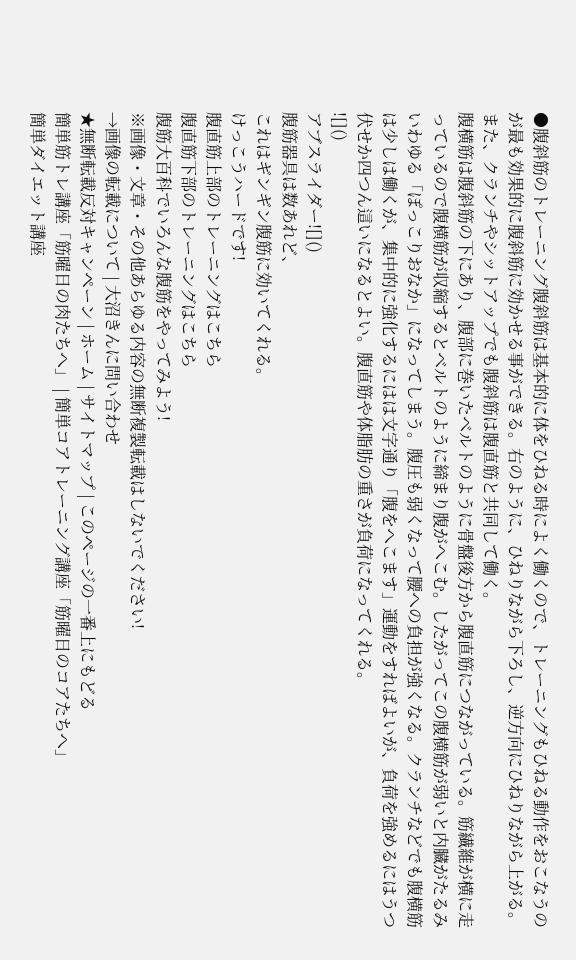●腹斜筋のトレーニング腹斜筋は基本的に体をひねる時によく働くので、トレーニングもひねる動作をおこなうのが最も効果的に腹斜筋に効かせる事ができる。右のように、ひねりながら下ろし、逆方向にひねりながら上がる。
また、クランチやシットアップでも腹斜筋は腹直筋と共同して働く。
腹横筋は腹斜筋の下にあり、腹部に巻いたベルトのように骨盤後方から腹直筋につながっている。筋繊維が横に走っているので腹横筋が収縮するとベルトのように締まり腹がへこむ。したがってこの腹横筋が弱いと内臓がたるみいわゆる「ぽっこりおなか」になってしまう。腹圧も弱くなって腰への負担が強くなる。クランチなどでも腹横筋は少しは働くが、集中的に強化するにはは文字通り「腹をへこます」運動をすればよいが、負荷を強めるにはうつ伏せか四つん這いになるとよい。腹直筋や体脂肪の重さが負荷になってくれる。
![]()
アブスライダー![]()
腹筋器具は数あれど、
これはギンギン腹筋に効いてくれる。
けっこうハードです!
腹直筋上部のトレーニングはこちら
腹直筋下部のトレーニングはこちら
腹筋大百科でいろんな腹筋をやってみよう!
※画像・文章・その他あらゆる内容の無断複製転載はしないでください!
→画像の転載について | 大沼きんに問い合わせ
★無断転載反対キャンペーン | ホーム | サイトマップ | このページの一番上にもどる
簡単筋トレ講座「筋曜日の肉たちへ」 | 簡単コアトレーニング講座「筋曜日のコアたちへ」
簡単ダイエット講座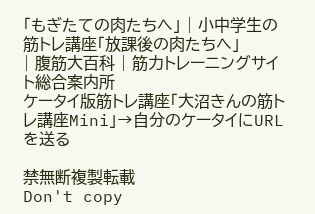「もぎたての肉たちへ」 | 小中学生の筋トレ講座「放課後の肉たちへ」
| 腹筋大百科 | 筋力トレーニングサイト総合案内所
ケータイ版筋トレ講座「大沼きんの筋トレ講座Mini」→自分のケータイにURLを送る

禁無断複製転載
Don't copy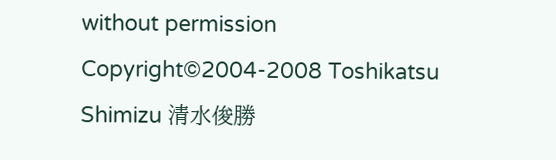without permission
Copyright©2004-2008 Toshikatsu Shimizu 清水俊勝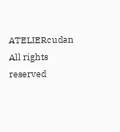ATELIERcudan All rights reserved